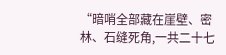“暗哨全部藏在崖壁、密林、石缝死角,一共二十七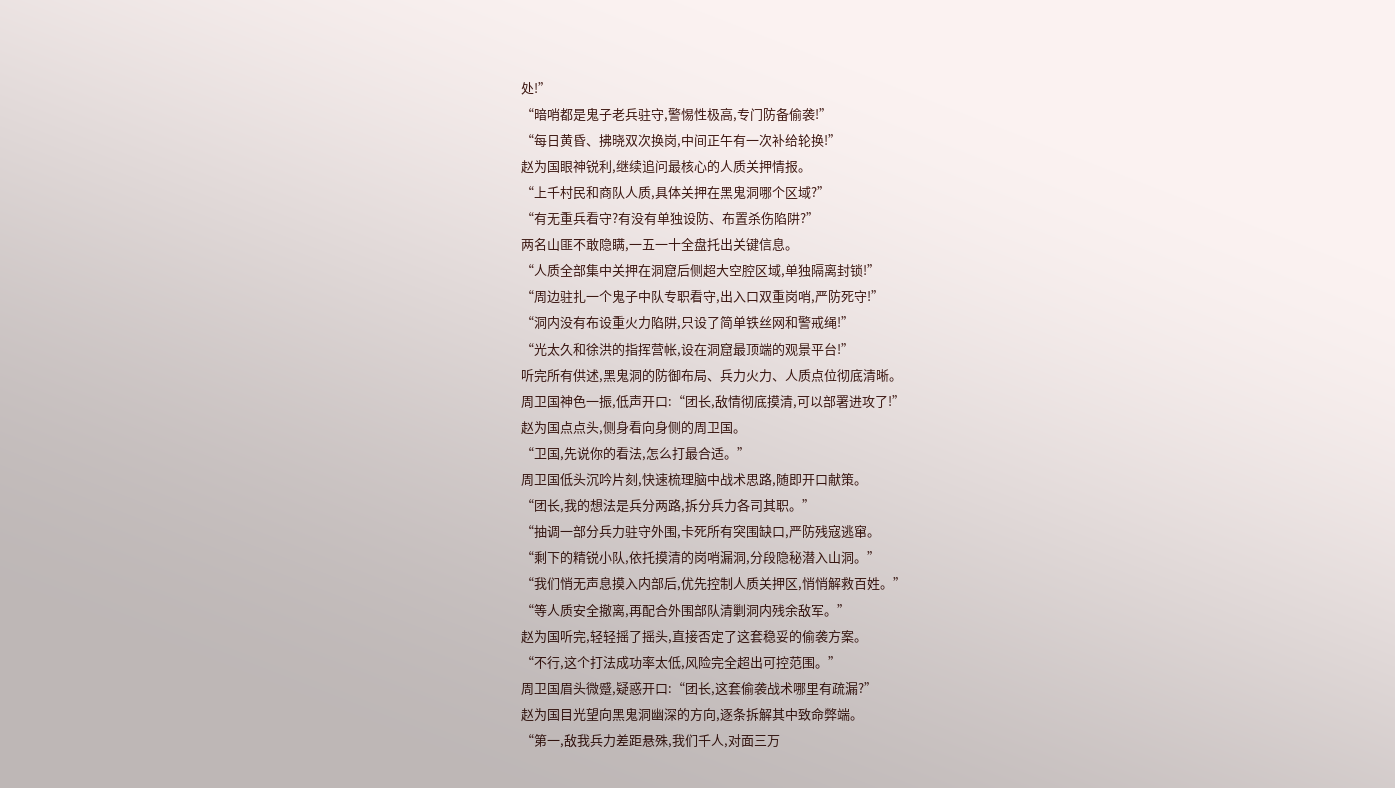处!”
“暗哨都是鬼子老兵驻守,警惕性极高,专门防备偷袭!”
“每日黄昏、拂晓双次换岗,中间正午有一次补给轮换!”
赵为国眼神锐利,继续追问最核心的人质关押情报。
“上千村民和商队人质,具体关押在黑鬼洞哪个区域?”
“有无重兵看守?有没有单独设防、布置杀伤陷阱?”
两名山匪不敢隐瞒,一五一十全盘托出关键信息。
“人质全部集中关押在洞窟后侧超大空腔区域,单独隔离封锁!”
“周边驻扎一个鬼子中队专职看守,出入口双重岗哨,严防死守!”
“洞内没有布设重火力陷阱,只设了简单铁丝网和警戒绳!”
“光太久和徐洪的指挥营帐,设在洞窟最顶端的观景平台!”
听完所有供述,黑鬼洞的防御布局、兵力火力、人质点位彻底清晰。
周卫国神色一振,低声开口:“团长,敌情彻底摸清,可以部署进攻了!”
赵为国点点头,侧身看向身侧的周卫国。
“卫国,先说你的看法,怎么打最合适。”
周卫国低头沉吟片刻,快速梳理脑中战术思路,随即开口献策。
“团长,我的想法是兵分两路,拆分兵力各司其职。”
“抽调一部分兵力驻守外围,卡死所有突围缺口,严防残寇逃窜。
“剩下的精锐小队,依托摸清的岗哨漏洞,分段隐秘潜入山洞。”
“我们悄无声息摸入内部后,优先控制人质关押区,悄悄解救百姓。”
“等人质安全撤离,再配合外围部队清剿洞内残余敌军。”
赵为国听完,轻轻摇了摇头,直接否定了这套稳妥的偷袭方案。
“不行,这个打法成功率太低,风险完全超出可控范围。”
周卫国眉头微蹙,疑惑开口:“团长,这套偷袭战术哪里有疏漏?”
赵为国目光望向黑鬼洞幽深的方向,逐条拆解其中致命弊端。
“第一,敌我兵力差距悬殊,我们千人,对面三万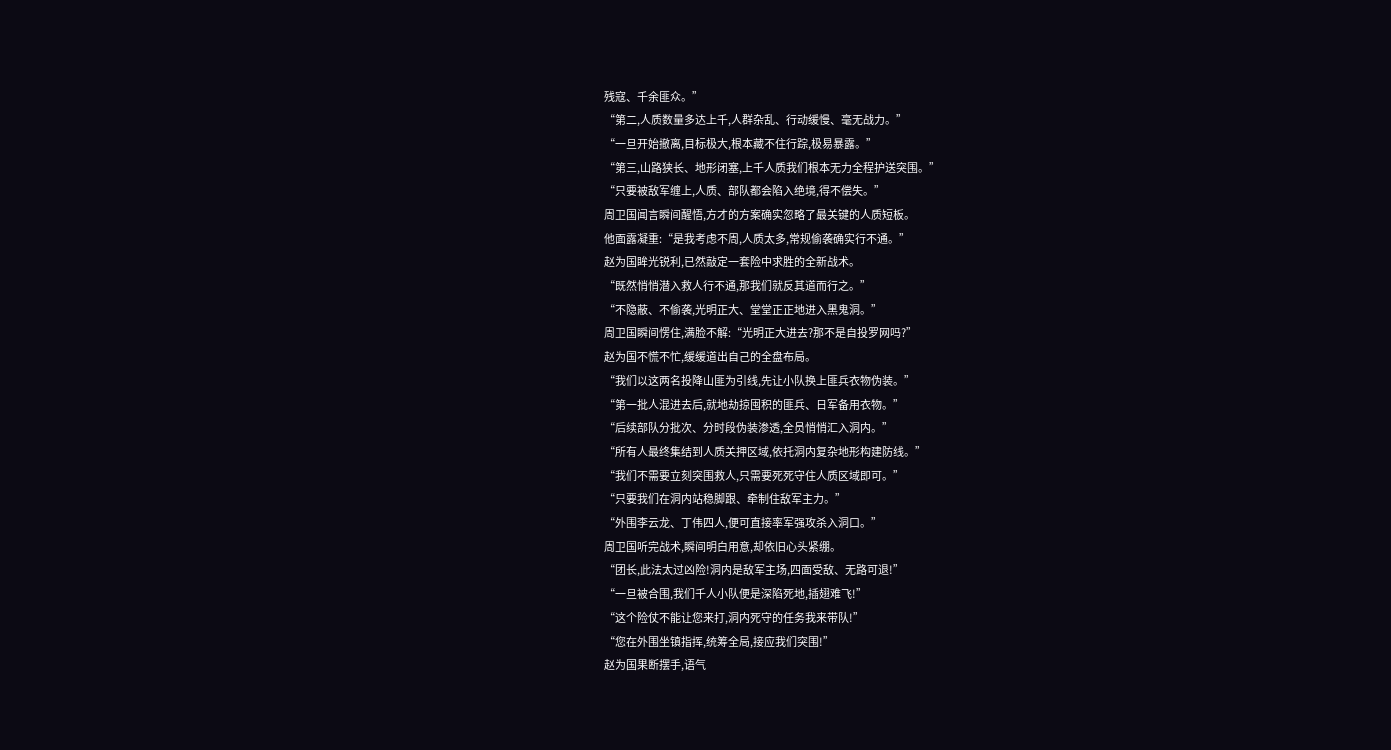残寇、千余匪众。”
“第二,人质数量多达上千,人群杂乱、行动缓慢、毫无战力。”
“一旦开始撤离,目标极大,根本藏不住行踪,极易暴露。”
“第三,山路狭长、地形闭塞,上千人质我们根本无力全程护送突围。”
“只要被敌军缠上,人质、部队都会陷入绝境,得不偿失。”
周卫国闻言瞬间醒悟,方才的方案确实忽略了最关键的人质短板。
他面露凝重:“是我考虑不周,人质太多,常规偷袭确实行不通。”
赵为国眸光锐利,已然敲定一套险中求胜的全新战术。
“既然悄悄潜入救人行不通,那我们就反其道而行之。”
“不隐蔽、不偷袭,光明正大、堂堂正正地进入黑鬼洞。”
周卫国瞬间愣住,满脸不解:“光明正大进去?那不是自投罗网吗?”
赵为国不慌不忙,缓缓道出自己的全盘布局。
“我们以这两名投降山匪为引线,先让小队换上匪兵衣物伪装。”
“第一批人混进去后,就地劫掠囤积的匪兵、日军备用衣物。”
“后续部队分批次、分时段伪装渗透,全员悄悄汇入洞内。”
“所有人最终集结到人质关押区域,依托洞内复杂地形构建防线。”
“我们不需要立刻突围救人,只需要死死守住人质区域即可。”
“只要我们在洞内站稳脚跟、牵制住敌军主力。”
“外围李云龙、丁伟四人,便可直接率军强攻杀入洞口。”
周卫国听完战术,瞬间明白用意,却依旧心头紧绷。
“团长,此法太过凶险!洞内是敌军主场,四面受敌、无路可退!”
“一旦被合围,我们千人小队便是深陷死地,插翅难飞!”
“这个险仗不能让您来打,洞内死守的任务我来带队!”
“您在外围坐镇指挥,统筹全局,接应我们突围!”
赵为国果断摆手,语气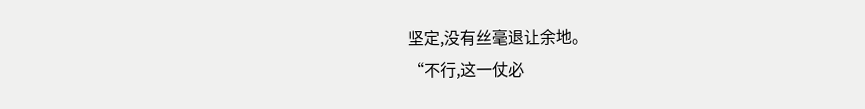坚定,没有丝毫退让余地。
“不行,这一仗必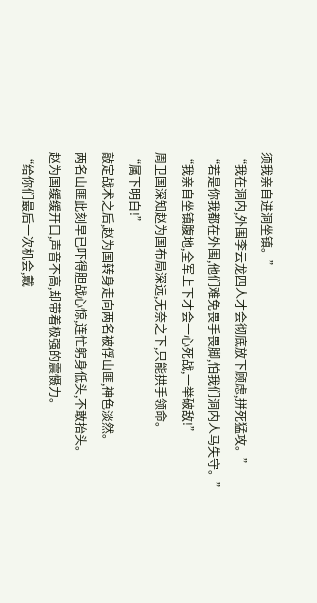须我亲自进洞坐镇。”
“我在洞内,外围李云龙四人才会彻底放下顾虑,拼死猛攻。”
“若是你我都在外围,他们难免畏手畏脚,怕我们洞内人马失守。”
“我亲自坐镇腹地,全军上下才会一心死战,一举破敌!”
周卫国深知赵为国布局深远,无奈之下,只能拱手领命。
“属下明白!”
敲定战术之后,赵为国转身走向两名被俘山匪,神色淡然。
两名山匪此刻早已吓得胆战心惊,连忙躬身低头,不敢抬头。
赵为国缓缓开口,声音不高,却带着极强的震慑力。
“给你们最后一次机会,戴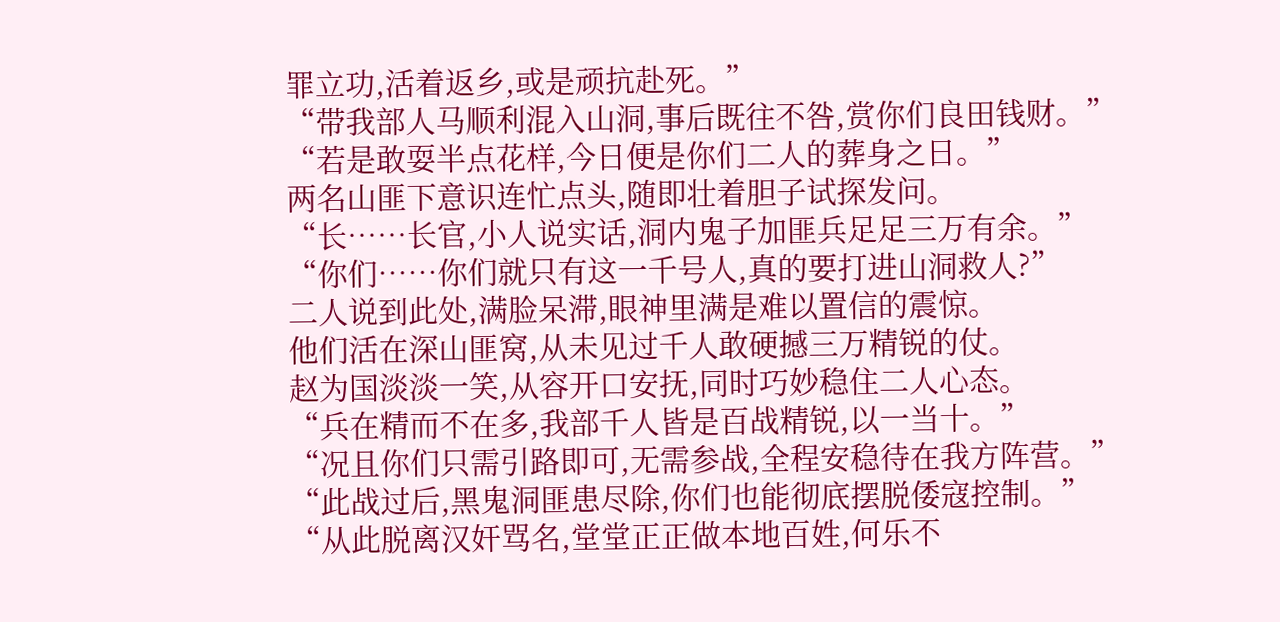罪立功,活着返乡,或是顽抗赴死。”
“带我部人马顺利混入山洞,事后既往不咎,赏你们良田钱财。”
“若是敢耍半点花样,今日便是你们二人的葬身之日。”
两名山匪下意识连忙点头,随即壮着胆子试探发问。
“长……长官,小人说实话,洞内鬼子加匪兵足足三万有余。”
“你们……你们就只有这一千号人,真的要打进山洞救人?”
二人说到此处,满脸呆滞,眼神里满是难以置信的震惊。
他们活在深山匪窝,从未见过千人敢硬撼三万精锐的仗。
赵为国淡淡一笑,从容开口安抚,同时巧妙稳住二人心态。
“兵在精而不在多,我部千人皆是百战精锐,以一当十。”
“况且你们只需引路即可,无需参战,全程安稳待在我方阵营。”
“此战过后,黑鬼洞匪患尽除,你们也能彻底摆脱倭寇控制。”
“从此脱离汉奸骂名,堂堂正正做本地百姓,何乐不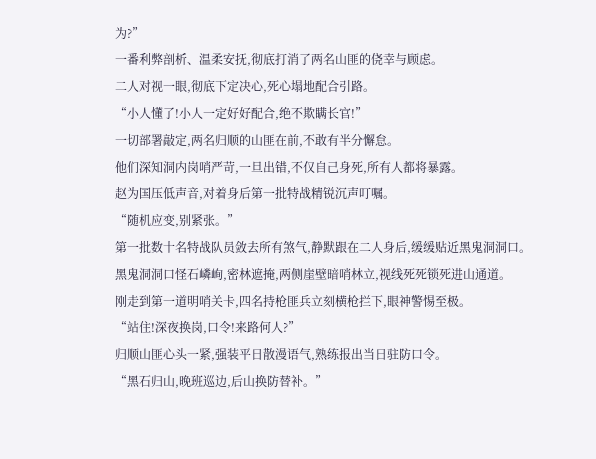为?”
一番利弊剖析、温柔安抚,彻底打消了两名山匪的侥幸与顾虑。
二人对视一眼,彻底下定决心,死心塌地配合引路。
“小人懂了!小人一定好好配合,绝不欺瞒长官!”
一切部署敲定,两名归顺的山匪在前,不敢有半分懈怠。
他们深知洞内岗哨严苛,一旦出错,不仅自己身死,所有人都将暴露。
赵为国压低声音,对着身后第一批特战精锐沉声叮嘱。
“随机应变,别紧张。”
第一批数十名特战队员敛去所有煞气,静默跟在二人身后,缓缓贴近黑鬼洞洞口。
黑鬼洞洞口怪石嶙峋,密林遮掩,两侧崖壁暗哨林立,视线死死锁死进山通道。
刚走到第一道明哨关卡,四名持枪匪兵立刻横枪拦下,眼神警惕至极。
“站住!深夜换岗,口令!来路何人?”
归顺山匪心头一紧,强装平日散漫语气,熟练报出当日驻防口令。
“黑石归山,晚班巡边,后山换防替补。”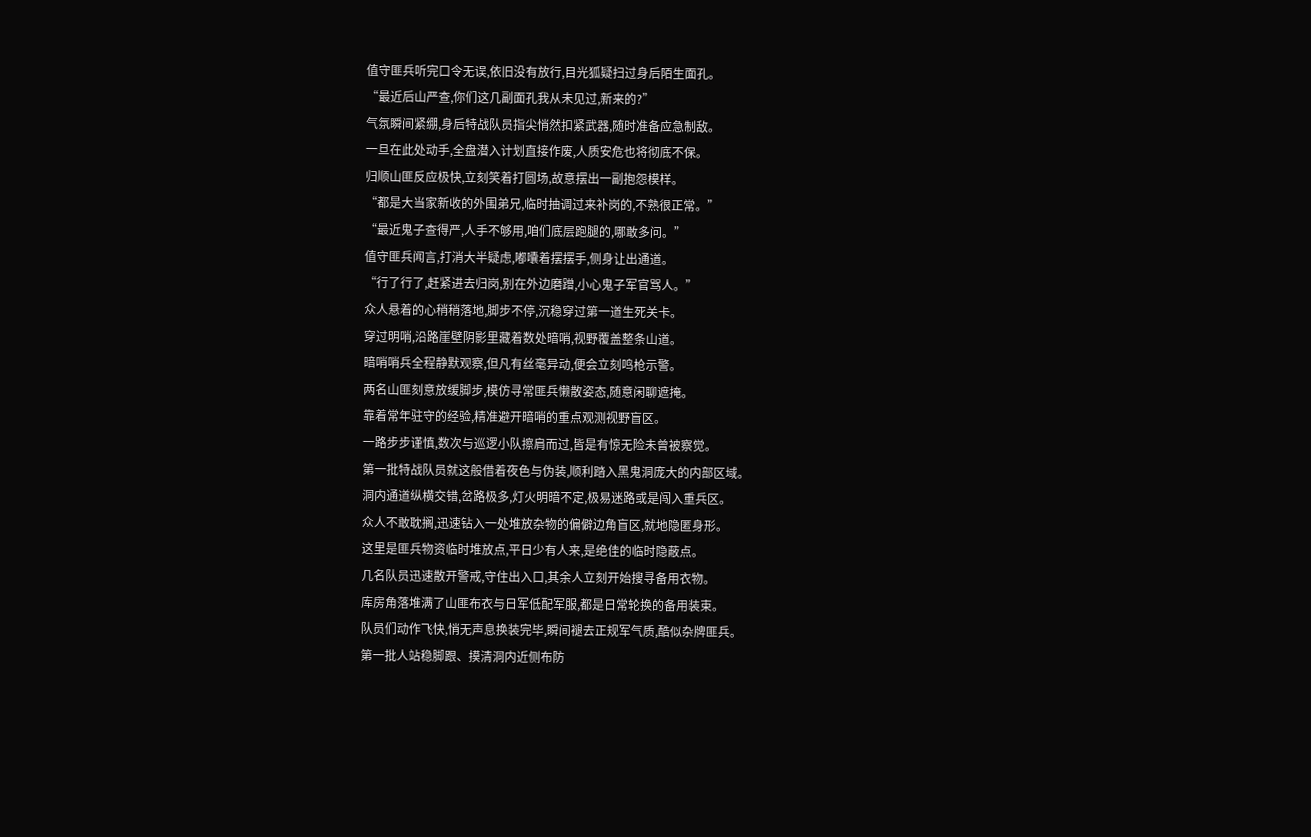值守匪兵听完口令无误,依旧没有放行,目光狐疑扫过身后陌生面孔。
“最近后山严查,你们这几副面孔我从未见过,新来的?”
气氛瞬间紧绷,身后特战队员指尖悄然扣紧武器,随时准备应急制敌。
一旦在此处动手,全盘潜入计划直接作废,人质安危也将彻底不保。
归顺山匪反应极快,立刻笑着打圆场,故意摆出一副抱怨模样。
“都是大当家新收的外围弟兄,临时抽调过来补岗的,不熟很正常。”
“最近鬼子查得严,人手不够用,咱们底层跑腿的,哪敢多问。”
值守匪兵闻言,打消大半疑虑,嘟囔着摆摆手,侧身让出通道。
“行了行了,赶紧进去归岗,别在外边磨蹭,小心鬼子军官骂人。”
众人悬着的心稍稍落地,脚步不停,沉稳穿过第一道生死关卡。
穿过明哨,沿路崖壁阴影里藏着数处暗哨,视野覆盖整条山道。
暗哨哨兵全程静默观察,但凡有丝毫异动,便会立刻鸣枪示警。
两名山匪刻意放缓脚步,模仿寻常匪兵懒散姿态,随意闲聊遮掩。
靠着常年驻守的经验,精准避开暗哨的重点观测视野盲区。
一路步步谨慎,数次与巡逻小队擦肩而过,皆是有惊无险未曾被察觉。
第一批特战队员就这般借着夜色与伪装,顺利踏入黑鬼洞庞大的内部区域。
洞内通道纵横交错,岔路极多,灯火明暗不定,极易迷路或是闯入重兵区。
众人不敢耽搁,迅速钻入一处堆放杂物的偏僻边角盲区,就地隐匿身形。
这里是匪兵物资临时堆放点,平日少有人来,是绝佳的临时隐蔽点。
几名队员迅速散开警戒,守住出入口,其余人立刻开始搜寻备用衣物。
库房角落堆满了山匪布衣与日军低配军服,都是日常轮换的备用装束。
队员们动作飞快,悄无声息换装完毕,瞬间褪去正规军气质,酷似杂牌匪兵。
第一批人站稳脚跟、摸清洞内近侧布防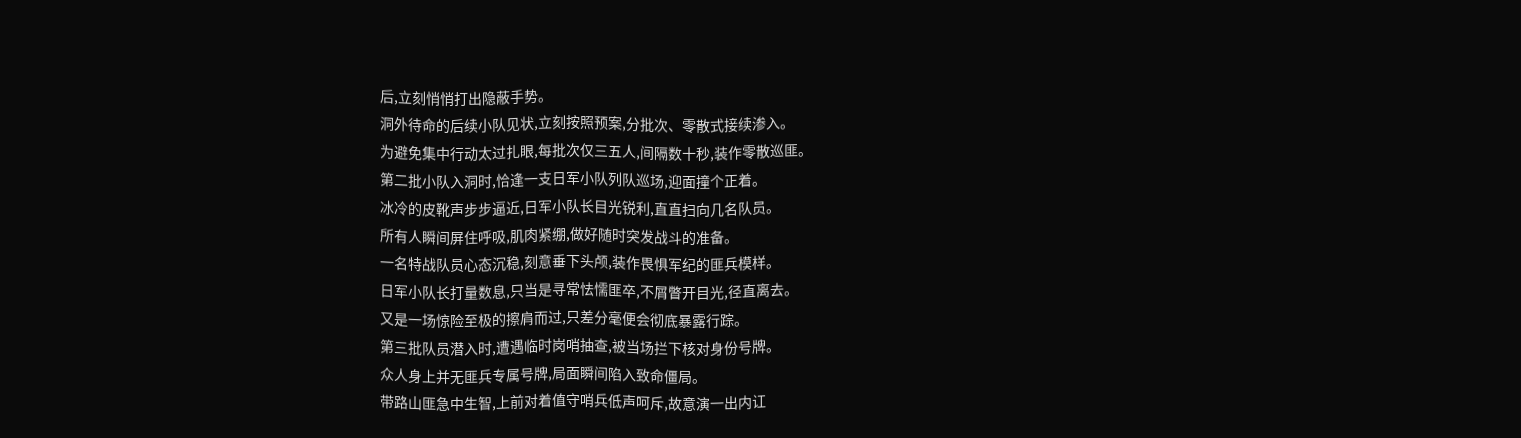后,立刻悄悄打出隐蔽手势。
洞外待命的后续小队见状,立刻按照预案,分批次、零散式接续渗入。
为避免集中行动太过扎眼,每批次仅三五人,间隔数十秒,装作零散巡匪。
第二批小队入洞时,恰逢一支日军小队列队巡场,迎面撞个正着。
冰冷的皮靴声步步逼近,日军小队长目光锐利,直直扫向几名队员。
所有人瞬间屏住呼吸,肌肉紧绷,做好随时突发战斗的准备。
一名特战队员心态沉稳,刻意垂下头颅,装作畏惧军纪的匪兵模样。
日军小队长打量数息,只当是寻常怯懦匪卒,不屑瞥开目光,径直离去。
又是一场惊险至极的擦肩而过,只差分毫便会彻底暴露行踪。
第三批队员潜入时,遭遇临时岗哨抽查,被当场拦下核对身份号牌。
众人身上并无匪兵专属号牌,局面瞬间陷入致命僵局。
带路山匪急中生智,上前对着值守哨兵低声呵斥,故意演一出内讧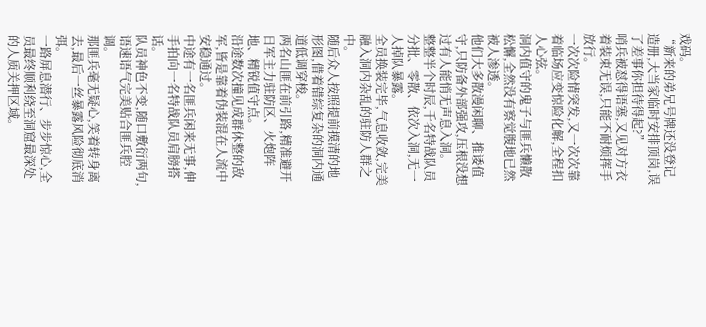戏码。
“新来的弟兄号牌还没登记造册,大当家临时安排顶岗,误了差事你担待得起?”
哨兵被怼得语塞,又见对方衣着装束无误,只能不耐烦挥手放行。
一次次险情突发,又一次次靠着临场应变惊险化解,全程扣人心弦。
洞内值守的鬼子与匪兵懒散松懈,全然没有察觉腹地已然被人渗透。
他们大多散漫闲聊、推诿值守,只防备外部强攻,压根没想过有人能悄无声息入洞。
整整半个时辰,千名特战队员分批、零散、依次入洞,无一人掉队暴露。
全员换装完毕,气息收敛,完美融入洞内杂乱的驻防人群之中。
随后众人按照提前摸清的地形图,借着错综复杂的洞内通道低调穿梭。
两名山匪在前引路,精准避开日军主力驻防区、火炮阵地、精锐值守点。
沿途数次撞见成群休整的敌军,皆是靠着伪装混在人流中安稳通过。
中途有一名匪兵闲来无事,伸手拍向一名特战队员肩膀搭话。
队员神色不变,随口敷衍两句,语速语气完美贴合匪兵腔调。
那匪兵毫无疑心,笑着转身离去,最后一丝暴露风险彻底消弭。
一路屏息潜行、步步惊心,全员最终顺利绕至洞窟最深处的人质关押区域。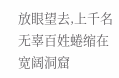放眼望去,上千名无辜百姓蜷缩在宽阔洞窟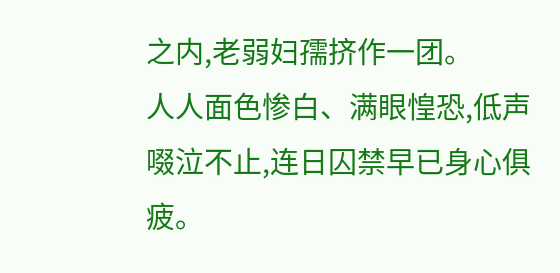之内,老弱妇孺挤作一团。
人人面色惨白、满眼惶恐,低声啜泣不止,连日囚禁早已身心俱疲。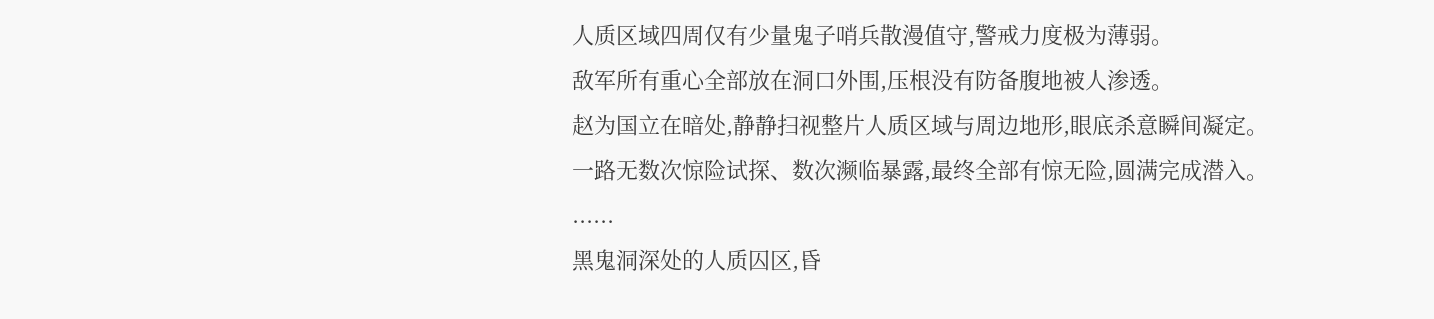人质区域四周仅有少量鬼子哨兵散漫值守,警戒力度极为薄弱。
敌军所有重心全部放在洞口外围,压根没有防备腹地被人渗透。
赵为国立在暗处,静静扫视整片人质区域与周边地形,眼底杀意瞬间凝定。
一路无数次惊险试探、数次濒临暴露,最终全部有惊无险,圆满完成潜入。
......
黑鬼洞深处的人质囚区,昏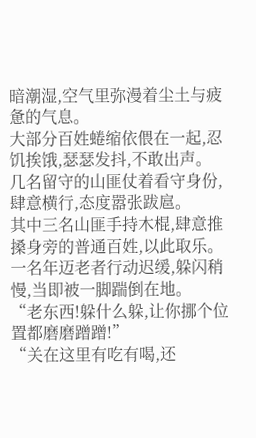暗潮湿,空气里弥漫着尘土与疲惫的气息。
大部分百姓蜷缩依偎在一起,忍饥挨饿,瑟瑟发抖,不敢出声。
几名留守的山匪仗着看守身份,肆意横行,态度嚣张跋扈。
其中三名山匪手持木棍,肆意推搡身旁的普通百姓,以此取乐。
一名年迈老者行动迟缓,躲闪稍慢,当即被一脚踹倒在地。
“老东西!躲什么躲,让你挪个位置都磨磨蹭蹭!”
“关在这里有吃有喝,还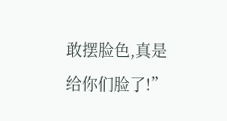敢摆脸色,真是给你们脸了!”